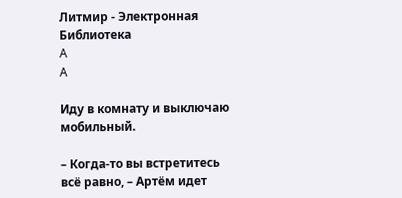Литмир - Электронная Библиотека
A
A

Иду в комнату и выключаю мобильный.

– Когда-то вы встретитесь всё равно, – Артём идет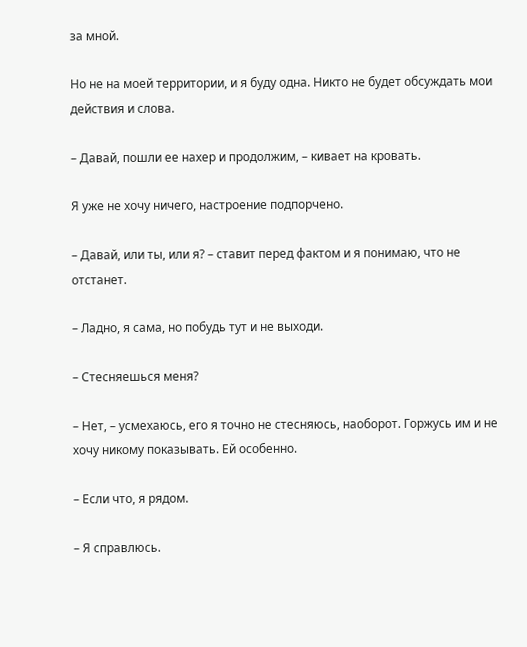за мной.

Но не на моей территории, и я буду одна. Никто не будет обсуждать мои действия и слова.

– Давай, пошли ее нахер и продолжим, – кивает на кровать.

Я уже не хочу ничего, настроение подпорчено.

– Давай, или ты, или я? – ставит перед фактом и я понимаю, что не отстанет.

– Ладно, я сама, но побудь тут и не выходи.

– Стесняешься меня?

– Нет, – усмехаюсь, его я точно не стесняюсь, наоборот. Горжусь им и не хочу никому показывать. Ей особенно.

– Если что, я рядом.

– Я справлюсь.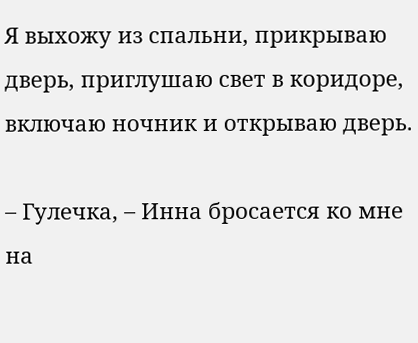Я выхожу из спальни, прикрываю дверь, приглушаю свет в коридоре, включаю ночник и открываю дверь.

– Гулечка, – Инна бросается ко мне на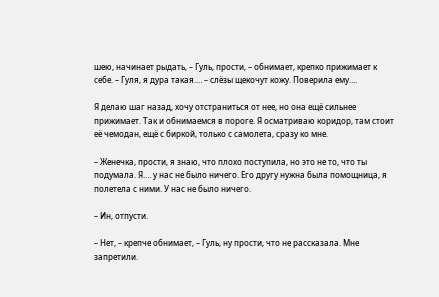шею, начинает рыдать, – Гуль, прости, – обнимает, крепко прижимает к себе. – Гуля, я дура такая.… – слёзы щекочут кожу. Поверила ему….

Я делаю шаг назад, хочу отстраниться от нее, но она ещё сильнее прижимает. Так и обнимаемся в пороге. Я осматриваю коридор, там стоит её чемодан, ещё с биркой, только с самолета, сразу ко мне.

– Женечка, прости, я знаю, что плохо поступила, но это не то, что ты подумала. Я.… у нас не было ничего. Его другу нужна была помощница, я полетела с ними. У нас не было ничего.

– Ин, отпусти.

– Нет, – крепче обнимает, – Гуль, ну прости, что не рассказала. Мне запретили.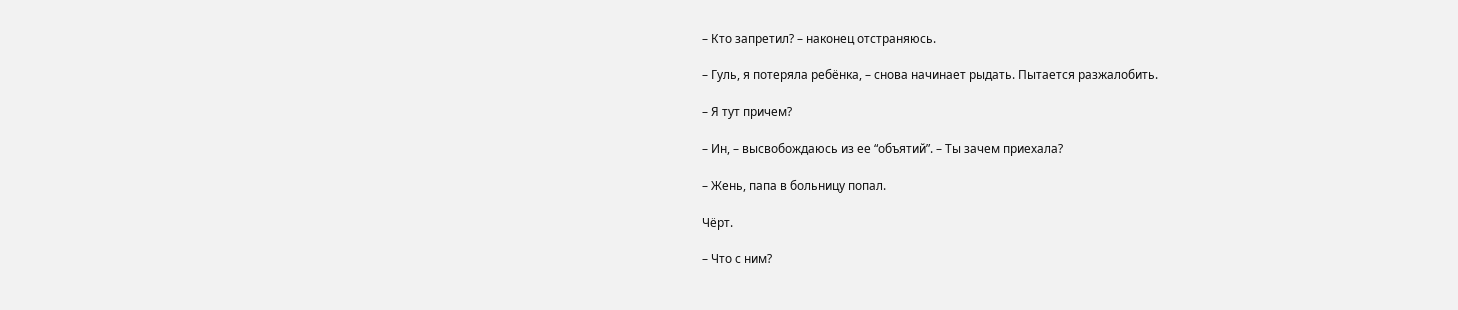– Кто запретил? – наконец отстраняюсь.

– Гуль, я потеряла ребёнка, – снова начинает рыдать. Пытается разжалобить.

– Я тут причем?

– Ин, – высвобождаюсь из ее “объятий”. – Ты зачем приехала?

– Жень, папа в больницу попал.

Чёрт.

– Что с ним?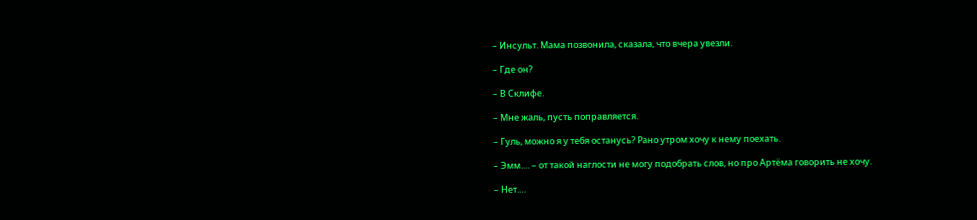– Инсульт. Мама позвонила, сказала, что вчера увезли.

– Где он?

– В Склифе.

– Мне жаль, пусть поправляется.

– Гуль, можно я у тебя останусь? Рано утром хочу к нему поехать.

– Эмм.… – от такой наглости не могу подобрать слов, но про Артёма говорить не хочу.

– Нет.…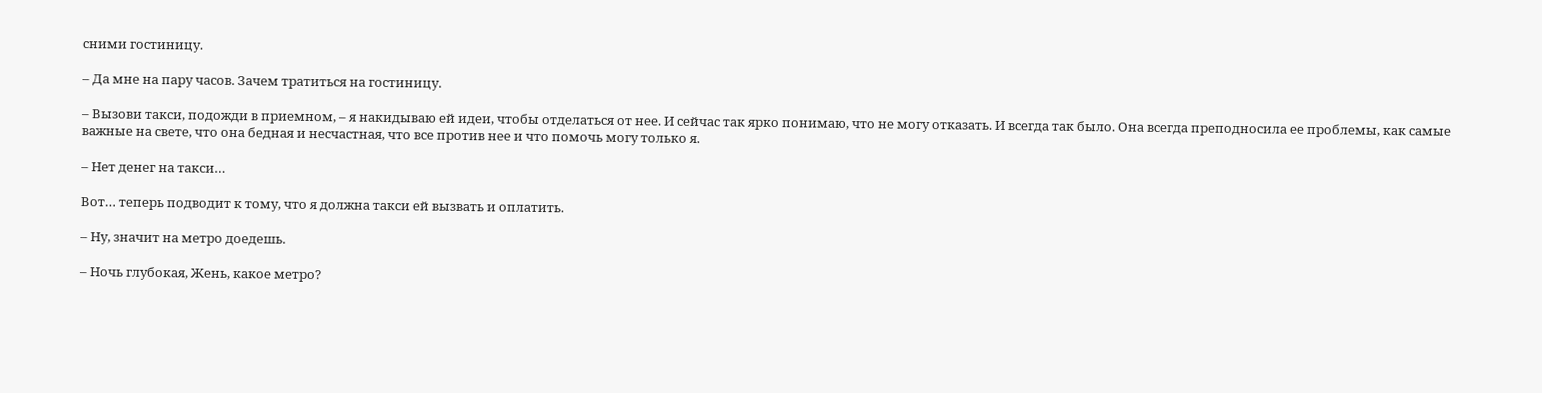сними гостиницу.

– Да мне на пару часов. Зачем тратиться на гостиницу.

– Вызови такси, подожди в приемном, – я накидываю ей идеи, чтобы отделаться от нее. И сейчас так ярко понимаю, что не могу отказать. И всегда так было. Она всегда преподносила ее проблемы, как самые важные на свете, что она бедная и несчастная, что все против нее и что помочь могу только я.

– Нет денег на такси…

Вот… теперь подводит к тому, что я должна такси ей вызвать и оплатить.

– Ну, значит на метро доедешь.

– Ночь глубокая, Жень, какое метро?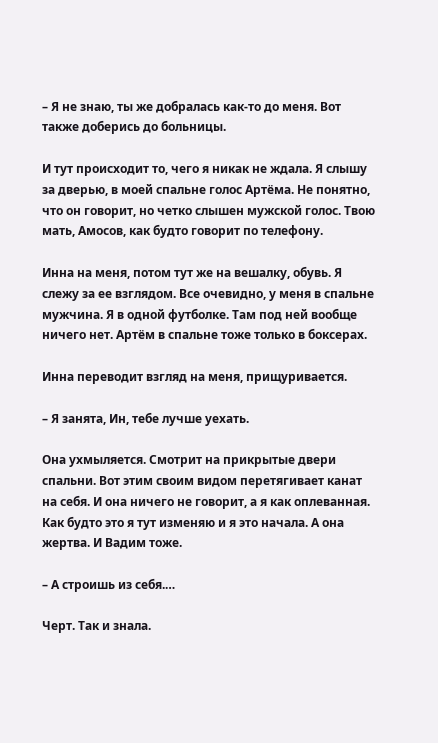– Я не знаю, ты же добралась как-то до меня. Вот также доберись до больницы.

И тут происходит то, чего я никак не ждала. Я слышу за дверью, в моей спальне голос Артёма. Не понятно, что он говорит, но четко слышен мужской голос. Твою мать, Амосов, как будто говорит по телефону.

Инна на меня, потом тут же на вешалку, обувь. Я слежу за ее взглядом. Все очевидно, у меня в спальне мужчина. Я в одной футболке. Там под ней вообще ничего нет. Артём в спальне тоже только в боксерах.

Инна переводит взгляд на меня, прищуривается.

– Я занята, Ин, тебе лучше уехать.

Она ухмыляется. Смотрит на прикрытые двери спальни. Вот этим своим видом перетягивает канат на себя. И она ничего не говорит, а я как оплеванная. Как будто это я тут изменяю и я это начала. А она жертва. И Вадим тоже.

– А строишь из себя.…

Черт. Так и знала.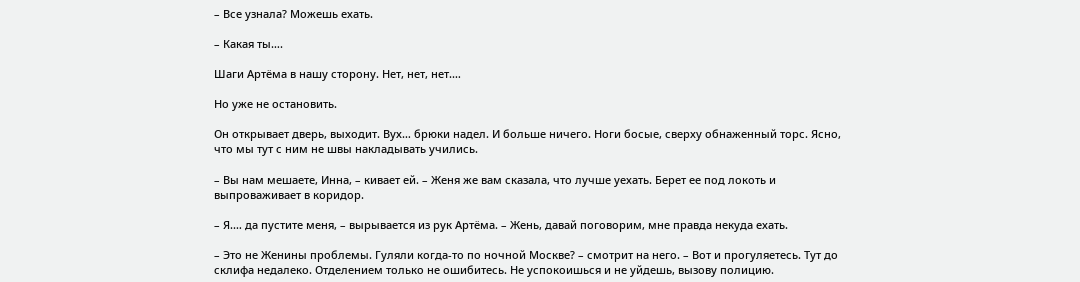– Все узнала? Можешь ехать.

– Какая ты….

Шаги Артёма в нашу сторону. Нет, нет, нет.…

Но уже не остановить.

Он открывает дверь, выходит. Вух… брюки надел. И больше ничего. Ноги босые, сверху обнаженный торс. Ясно, что мы тут с ним не швы накладывать учились.

– Вы нам мешаете, Инна, – кивает ей. – Женя же вам сказала, что лучше уехать. Берет ее под локоть и выпроваживает в коридор.

– Я.… да пустите меня, – вырывается из рук Артёма. – Жень, давай поговорим, мне правда некуда ехать.

– Это не Женины проблемы. Гуляли когда-то по ночной Москве? – смотрит на него. – Вот и прогуляетесь. Тут до склифа недалеко. Отделением только не ошибитесь. Не успокоишься и не уйдешь, вызову полицию.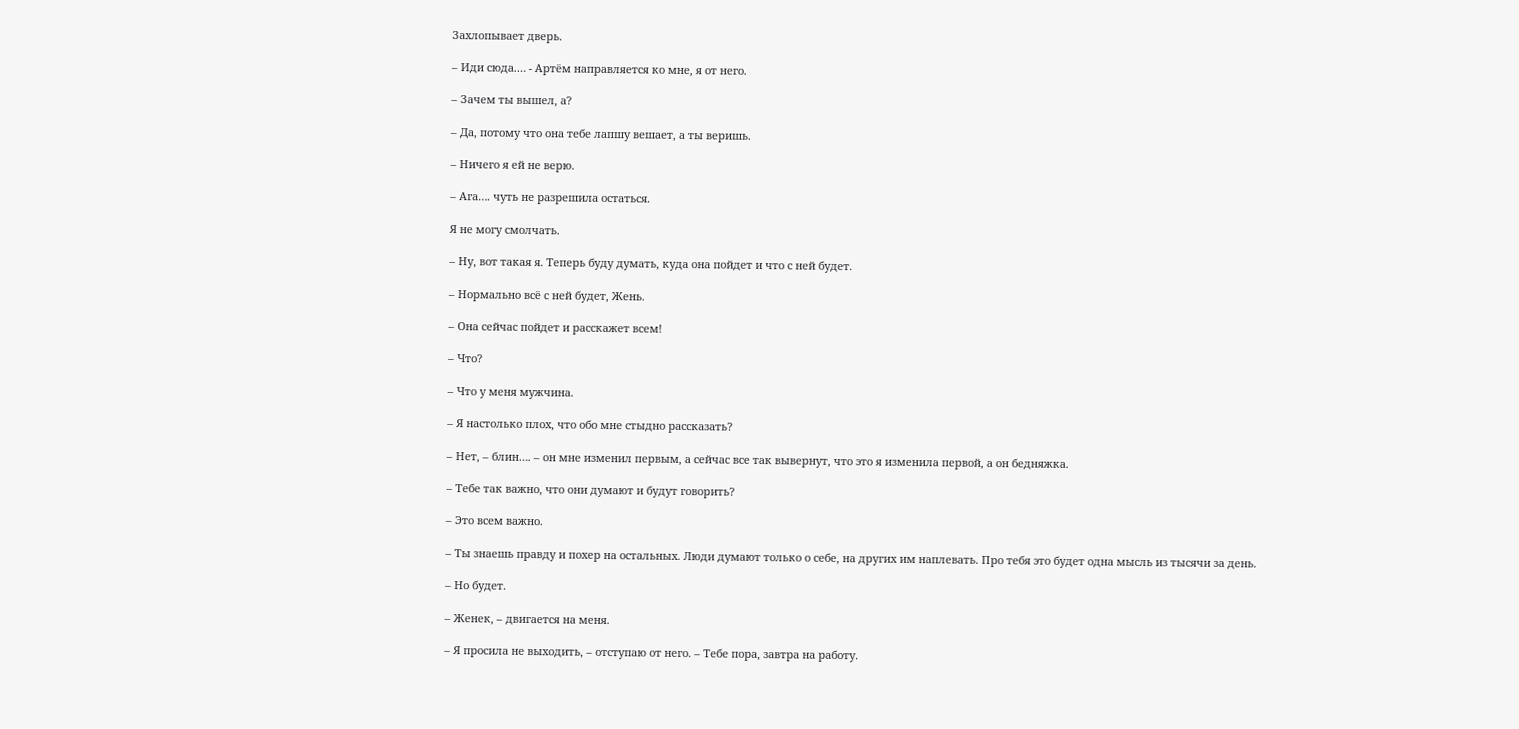Захлопывает дверь.

– Иди сюда.… - Артём направляется ко мне, я от него.

– Зачем ты вышел, а?

– Да, потому что она тебе лапшу вешает, а ты веришь.

– Ничего я ей не верю.

– Ага…. чуть не разрешила остаться.

Я не могу смолчать.

– Ну, вот такая я. Теперь буду думать, куда она пойдет и что с ней будет.

– Нормально всё с ней будет, Жень.

– Она сейчас пойдет и расскажет всем!

– Что?

– Что у меня мужчина.

– Я настолько плох, что обо мне стыдно рассказать?

– Нет, – блин…. – он мне изменил первым, а сейчас все так вывернут, что это я изменила первой, а он бедняжка.

– Тебе так важно, что они думают и будут говорить?

– Это всем важно.

– Ты знаешь правду и похер на остальных. Люди думают только о себе, на других им наплевать. Про тебя это будет одна мысль из тысячи за день.

– Но будет.

– Женек, – двигается на меня.

– Я просила не выходить, – отступаю от него. – Тебе пора, завтра на работу.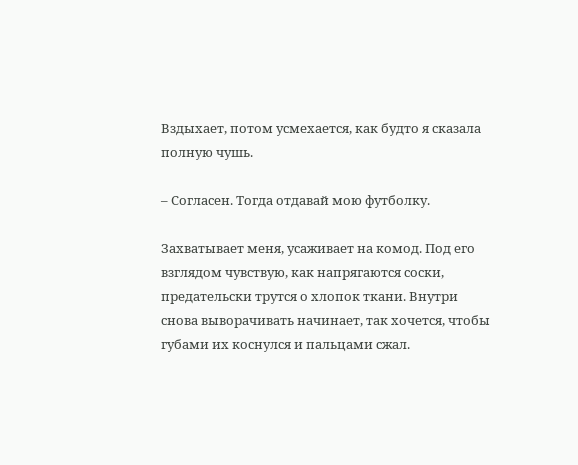Вздыхает, потом усмехается, как будто я сказала полную чушь.

– Согласен. Тогда отдавай мою футболку.

Захватывает меня, усаживает на комод. Под его взглядом чувствую, как напрягаются соски, предательски трутся о хлопок ткани. Внутри снова выворачивать начинает, так хочется, чтобы губами их коснулся и пальцами сжал.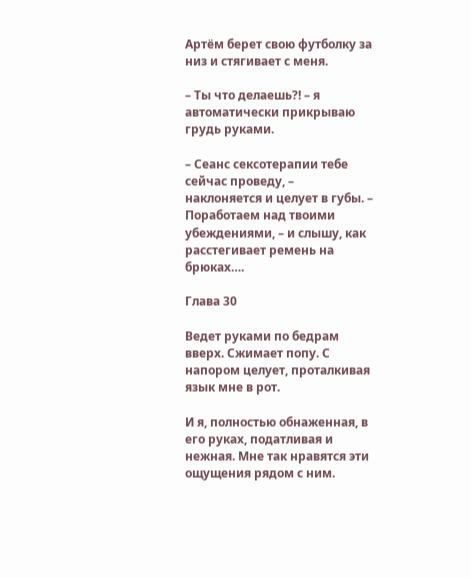Артём берет свою футболку за низ и стягивает с меня.

– Ты что делаешь?! – я автоматически прикрываю грудь руками.

– Сеанс сексотерапии тебе сейчас проведу, – наклоняется и целует в губы. – Поработаем над твоими убеждениями, – и слышу, как расстегивает ремень на брюках….

Глава 30

Ведет руками по бедрам вверх. Сжимает попу. С напором целует, проталкивая язык мне в рот.

И я, полностью обнаженная, в его руках, податливая и нежная. Мне так нравятся эти ощущения рядом с ним.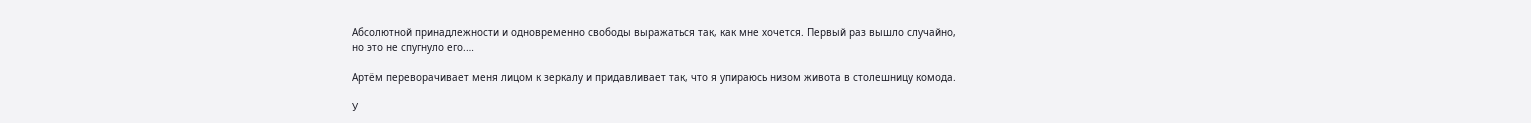Абсолютной принадлежности и одновременно свободы выражаться так, как мне хочется. Первый раз вышло случайно, но это не спугнуло его.…

Артём переворачивает меня лицом к зеркалу и придавливает так, что я упираюсь низом живота в столешницу комода.

У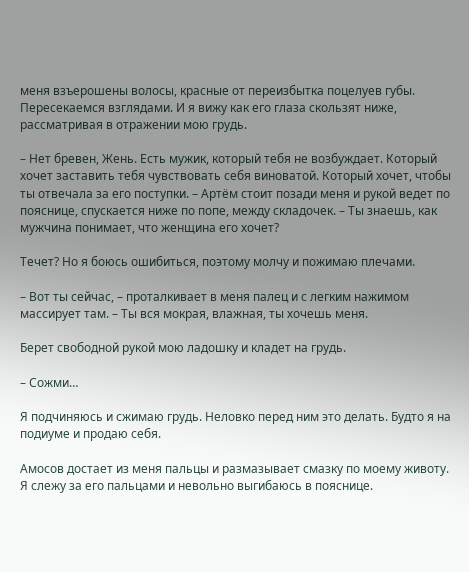меня взъерошены волосы, красные от переизбытка поцелуев губы. Пересекаемся взглядами. И я вижу как его глаза скользят ниже, рассматривая в отражении мою грудь.

– Нет бревен, Жень. Есть мужик, который тебя не возбуждает. Который хочет заставить тебя чувствовать себя виноватой. Который хочет, чтобы ты отвечала за его поступки. – Артём стоит позади меня и рукой ведет по пояснице, спускается ниже по попе, между складочек. – Ты знаешь, как мужчина понимает, что женщина его хочет?

Течет? Но я боюсь ошибиться, поэтому молчу и пожимаю плечами.

– Вот ты сейчас, – проталкивает в меня палец и с легким нажимом массирует там. – Ты вся мокрая, влажная, ты хочешь меня.

Берет свободной рукой мою ладошку и кладет на грудь.

– Сожми…

Я подчиняюсь и сжимаю грудь. Неловко перед ним это делать. Будто я на подиуме и продаю себя.

Амосов достает из меня пальцы и размазывает смазку по моему животу. Я слежу за его пальцами и невольно выгибаюсь в пояснице.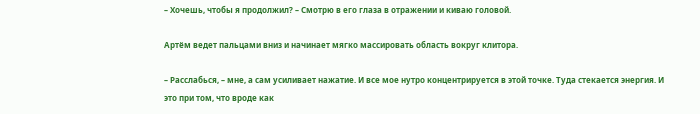– Хочешь, чтобы я продолжил? – Смотрю в его глаза в отражении и киваю головой.

Артём ведет пальцами вниз и начинает мягко массировать область вокруг клитора.

– Расслабься, – мне, а сам усиливает нажатие. И все мое нутро концентрируется в этой точке. Туда стекается энергия. И это при том, что вроде как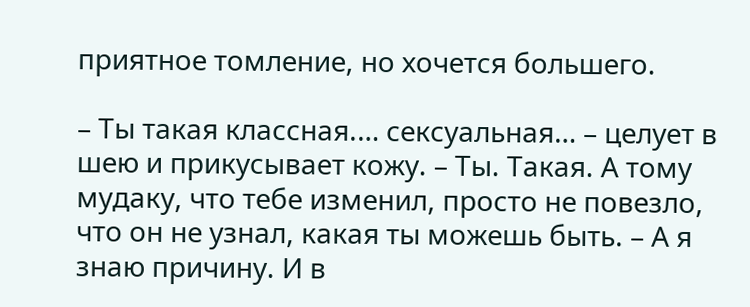приятное томление, но хочется большего.

– Ты такая классная.… сексуальная… – целует в шею и прикусывает кожу. – Ты. Такая. А тому мудаку, что тебе изменил, просто не повезло, что он не узнал, какая ты можешь быть. – А я знаю причину. И в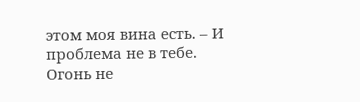этом моя вина есть. – И проблема не в тебе. Огонь не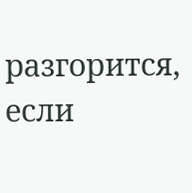разгорится, если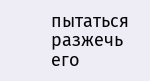пытаться разжечь его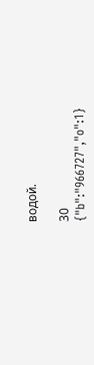водой.

30
{"b":"966727","o":1}